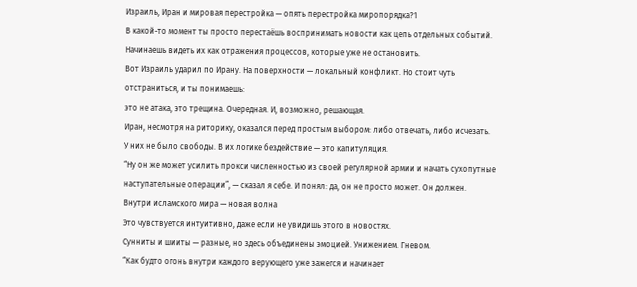Израиль, Иран и мировая перестройка — опять перестройка миропорядка?1
В какой-то момент ты просто перестаёшь воспринимать новости как цепь отдельных событий. Начинаешь видеть их как отражения процессов, которые уже не остановить.
Вот Израиль ударил по Ирану. На поверхности — локальный конфликт. Но стоит чуть отстраниться, и ты понимаешь:
это не атака, это трещина. Очередная. И, возможно, решающая.
Иран, несмотря на риторику, оказался перед простым выбором: либо отвечать, либо исчезать.
У них не было свободы. В их логике бездействие — это капитуляция.
“Ну он же может усилить прокси численностью из своей регулярной армии и начать сухопутные наступательные операции”, — сказал я себе. И понял: да, он не просто может. Он должен.
Внутри исламского мира — новая волна
Это чувствуется интуитивно, даже если не увидишь этого в новостях.
Сунниты и шииты — разные, но здесь объединены эмоцией. Унижением. Гневом.
“Как будто огонь внутри каждого верующего уже зажегся и начинает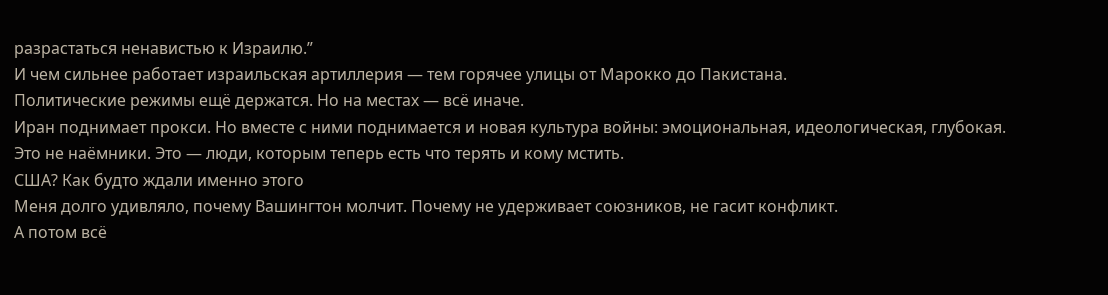разрастаться ненавистью к Израилю.”
И чем сильнее работает израильская артиллерия — тем горячее улицы от Марокко до Пакистана.
Политические режимы ещё держатся. Но на местах — всё иначе.
Иран поднимает прокси. Но вместе с ними поднимается и новая культура войны: эмоциональная, идеологическая, глубокая.
Это не наёмники. Это — люди, которым теперь есть что терять и кому мстить.
США? Как будто ждали именно этого
Меня долго удивляло, почему Вашингтон молчит. Почему не удерживает союзников, не гасит конфликт.
А потом всё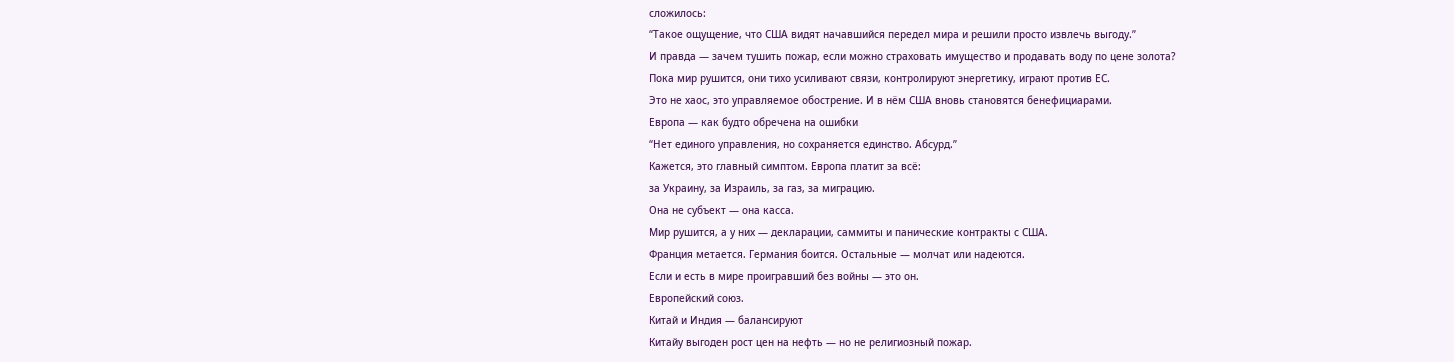сложилось:
“Такое ощущение, что США видят начавшийся передел мира и решили просто извлечь выгоду.”
И правда — зачем тушить пожар, если можно страховать имущество и продавать воду по цене золота?
Пока мир рушится, они тихо усиливают связи, контролируют энергетику, играют против ЕС.
Это не хаос, это управляемое обострение. И в нём США вновь становятся бенефициарами.
Европа — как будто обречена на ошибки
“Нет единого управления, но сохраняется единство. Абсурд.”
Кажется, это главный симптом. Европа платит за всё:
за Украину, за Израиль, за газ, за миграцию.
Она не субъект — она касса.
Мир рушится, а у них — декларации, саммиты и панические контракты с США.
Франция метается. Германия боится. Остальные — молчат или надеются.
Если и есть в мире проигравший без войны — это он.
Европейский союз.
Китай и Индия — балансируют
Китайу выгоден рост цен на нефть — но не религиозный пожар.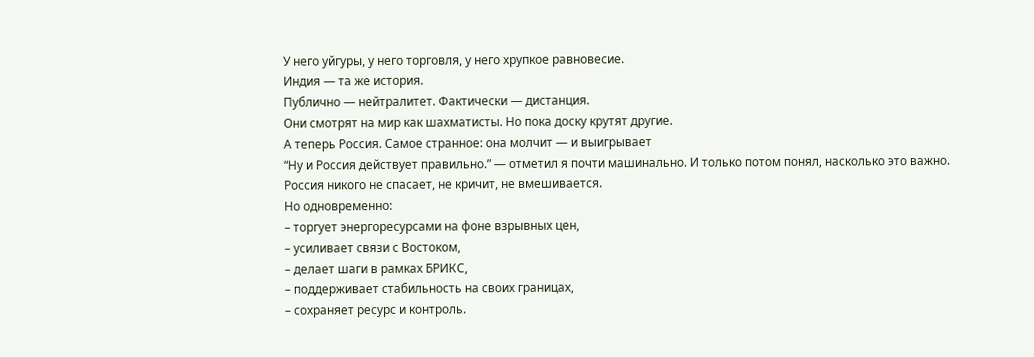У него уйгуры, у него торговля, у него хрупкое равновесие.
Индия — та же история.
Публично — нейтралитет. Фактически — дистанция.
Они смотрят на мир как шахматисты. Но пока доску крутят другие.
А теперь Россия. Самое странное: она молчит — и выигрывает
“Ну и Россия действует правильно.” — отметил я почти машинально. И только потом понял, насколько это важно.
Россия никого не спасает, не кричит, не вмешивается.
Но одновременно:
– торгует энергоресурсами на фоне взрывных цен,
– усиливает связи с Востоком,
– делает шаги в рамках БРИКС,
– поддерживает стабильность на своих границах,
– сохраняет ресурс и контроль.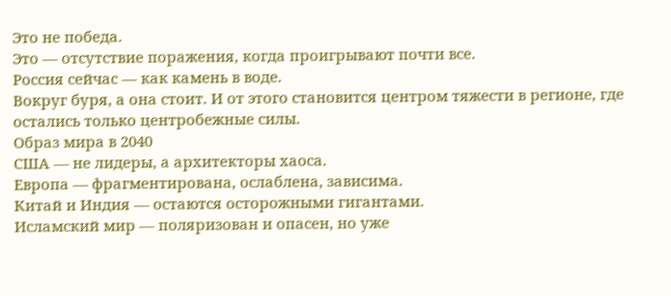Это не победа.
Это — отсутствие поражения, когда проигрывают почти все.
Россия сейчас — как камень в воде.
Вокруг буря, а она стоит. И от этого становится центром тяжести в регионе, где остались только центробежные силы.
Образ мира в 2040
США — не лидеры, а архитекторы хаоса.
Европа — фрагментирована, ослаблена, зависима.
Китай и Индия — остаются осторожными гигантами.
Исламский мир — поляризован и опасен, но уже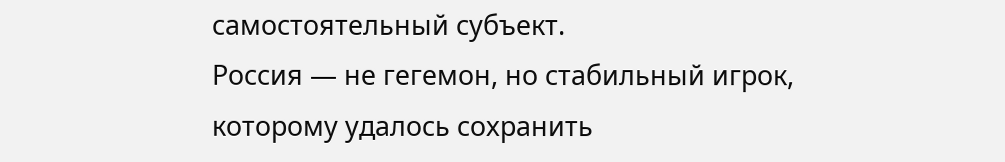самостоятельный субъект.
Россия — не гегемон, но стабильный игрок, которому удалось сохранить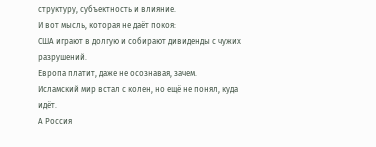структуру, субъектность и влияние.
И вот мысль, которая не даёт покоя:
США играют в долгую и собирают дивиденды с чужих разрушений.
Европа платит, даже не осознавая, зачем.
Исламский мир встал с колен, но ещё не понял, куда идёт.
А Россия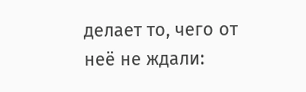делает то, чего от неё не ждали: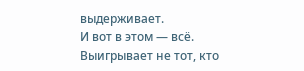выдерживает.
И вот в этом — всё.
Выигрывает не тот, кто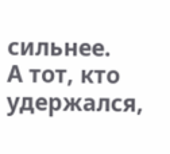сильнее.
А тот, кто удержался,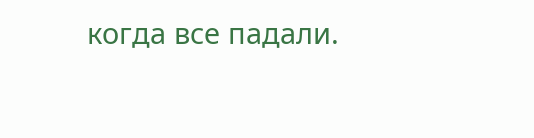когда все падали.